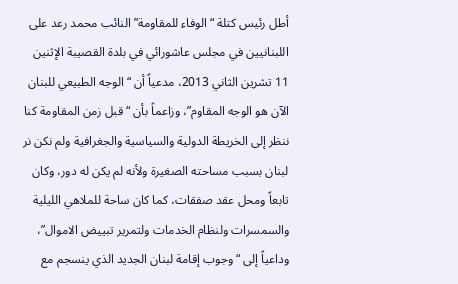أطل رئيس كتلة “الوفاء للمقاومة” النائب محمد رعد على اللبنانيين في مجلس عاشورائي في بلدة القصيبة الإثنين 11 تشرين الثاني 2013، مدعياً أن “الوجه الطبيعي للبنان الآن هو الوجه المقاوم”، وزاعماً بأن “قبل زمن المقاومة كنا ننظر إلى الخريطة الدولية والسياسية والجغرافية ولم نكن نر لبنان بسبب مساحته الصغيرة ولأنه لم يكن له دور، وكان تابعاً ومحل عقد صفقات، كما كان ساحة للملاهي الليلية والسمسرات ولنظام الخدمات ولتمرير تبييض الاموال”، وداعياً إلى “وجوب إقامة لبنان الجديد الذي ينسجم مع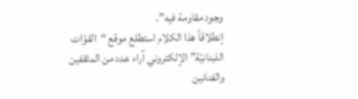وجود مقاومة فيه”.
إنطلاقاً هذا الكلام استطلع موقع “القوّات اللبنانيّة” الإلكتروني آراء عدد من المثقفين والفنانين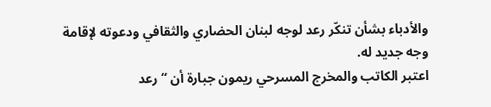والأدباء بشأن تنكّر رعد لوجه لبنان الحضاري والثقافي ودعوته لإقامة وجه جديد له.
اعتبر الكاتب والمخرج المسرحي ريمون جبارة أن “رعد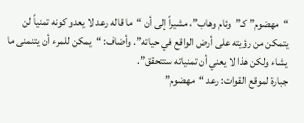“مهضوم” كـ”وئام وهاب”، مشيراً إلى أن “ما قاله رعد لا يعدو كونه تمنياً لن يتمكن من رؤيته على أرض الواقع في حياته”. وأضاف: “يمكن للمرء أن يتنمنى ما يشاء ولكن هذا لا يعني أن تمنياته ستتحقق”.
جبارة لموقع القوات: رعد “مهضوم”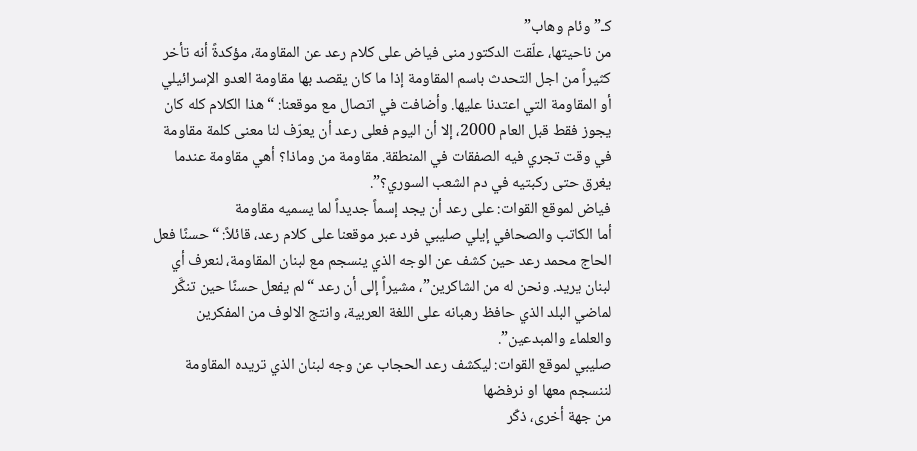كـ”وئام وهاب”
من ناحيتها، علّقت الدكتور منى فياض على كلام رعد عن المقاومة، مؤكدةً أنه تأخر كثيراً من اجل التحدث باسم المقاومة إذا ما كان يقصد بها مقاومة العدو الإسرائيلي أو المقاومة التي اعتدنا عليها. وأضافت في اتصال مع موقعنا: “هذا الكلام كله كان يجوز فقط قبل العام 2000، إلا أن اليوم فعلى رعد أن يعرّف لنا معنى كلمة مقاومة في وقت تجري فيه الصفقات في المنطقة. مقاومة من وماذا؟ أهي مقاومة عندما يغرق حتى ركبتيه في دم الشعب السوري؟”.
فياض لموقع القوات: على رعد أن يجد إسماً جديداً لما يسميه مقاومة
أما الكاتب والصحافي إيلي صليبي فرد عبر موقعنا على كلام رعد، قائلاً: “حسنًا فعل الحاج محمد رعد حين كشف عن الوجه الذي ينسجم مع لبنان المقاومة، لنعرف أي لبنان يريد. ونحن له من الشاكرين”، مشيراً إلى أن رعد “لم يفعل حسنًا حين تنكَّر لماضي البلد الذي حافظ رهبانه على اللغة العربية، وانتج الالوف من المفكرين والعلماء والمبدعين”.
صليبي لموقع القوات: ليكشف رعد الحجاب عن وجه لبنان الذي تريده المقاومة لننسجم معها او نرفضها
من جهة أخرى، ذكّر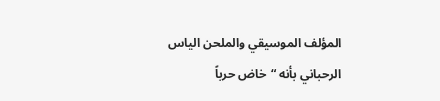المؤلف الموسيقي والملحن الياس الرحباني بأنه “خاض حرباً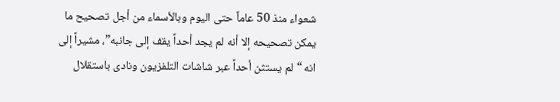شعواء منذ 50 عاماً حتى اليوم وبالأسماء من أجل تصحيح ما يمكن تصحيحه إلا أنه لم يجد أحداً يقف إلى جانبه”، مشيراً إلى انه “لم يستثن أحداً عبر شاشات التلفزيون ونادى باستقلال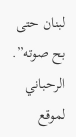لبنان حتى بح صوته”.
الرحباني لموقع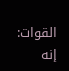القوات: إنه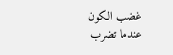غضب الكون عندما تضرب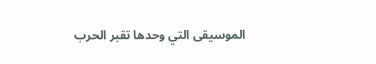الموسيقى التي وحدها تقبر الحرب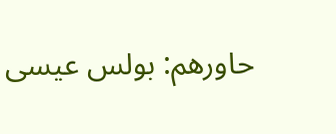حاورهم: بولس عيسى